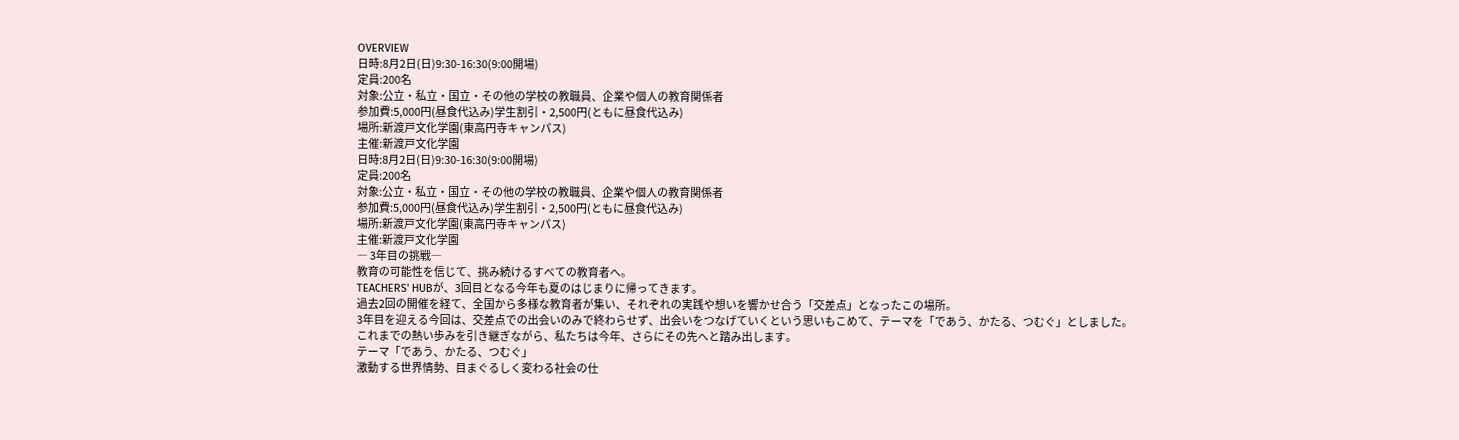OVERVIEW
日時:8月2日(日)9:30-16:30(9:00開場)
定員:200名
対象:公立・私立・国立・その他の学校の教職員、企業や個人の教育関係者
参加費:5,000円(昼食代込み)学生割引・2,500円(ともに昼食代込み)
場所:新渡戸文化学園(東高円寺キャンパス)
主催:新渡戸文化学園
日時:8月2日(日)9:30-16:30(9:00開場)
定員:200名
対象:公立・私立・国立・その他の学校の教職員、企業や個人の教育関係者
参加費:5,000円(昼食代込み)学生割引・2,500円(ともに昼食代込み)
場所:新渡戸文化学園(東高円寺キャンパス)
主催:新渡戸文化学園
― 3年目の挑戦―
教育の可能性を信じて、挑み続けるすべての教育者へ。
TEACHERS' HUBが、3回目となる今年も夏のはじまりに帰ってきます。
過去2回の開催を経て、全国から多様な教育者が集い、それぞれの実践や想いを響かせ合う「交差点」となったこの場所。
3年目を迎える今回は、交差点での出会いのみで終わらせず、出会いをつなげていくという思いもこめて、テーマを「であう、かたる、つむぐ」としました。
これまでの熱い歩みを引き継ぎながら、私たちは今年、さらにその先へと踏み出します。
テーマ「であう、かたる、つむぐ」
激動する世界情勢、目まぐるしく変わる社会の仕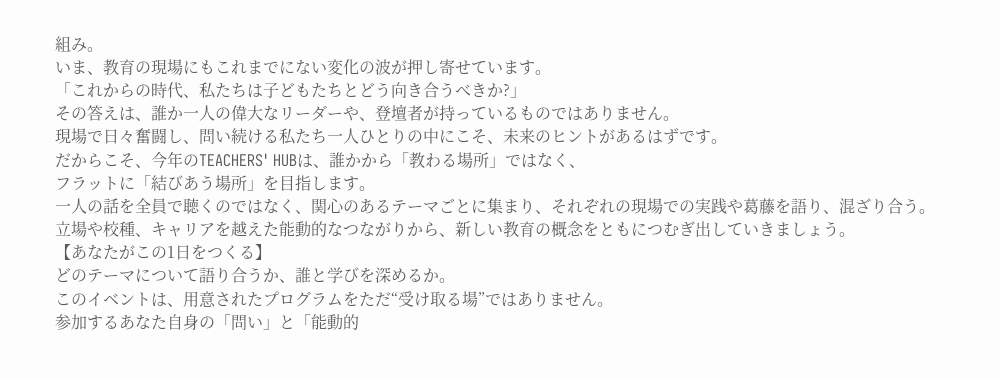組み。
いま、教育の現場にもこれまでにない変化の波が押し寄せています。
「これからの時代、私たちは子どもたちとどう向き合うべきか?」
その答えは、誰か一人の偉大なリーダーや、登壇者が持っているものではありません。
現場で日々奮闘し、問い続ける私たち一人ひとりの中にこそ、未来のヒントがあるはずです。
だからこそ、今年のTEACHERS' HUBは、誰かから「教わる場所」ではなく、
フラットに「結びあう場所」を目指します。
一人の話を全員で聴くのではなく、関心のあるテーマごとに集まり、それぞれの現場での実践や葛藤を語り、混ざり合う。
立場や校種、キャリアを越えた能動的なつながりから、新しい教育の概念をともにつむぎ出していきましょう。
【あなたがこの1日をつくる】
どのテーマについて語り合うか、誰と学びを深めるか。
このイベントは、用意されたプログラムをただ“受け取る場”ではありません。
参加するあなた自身の「問い」と「能動的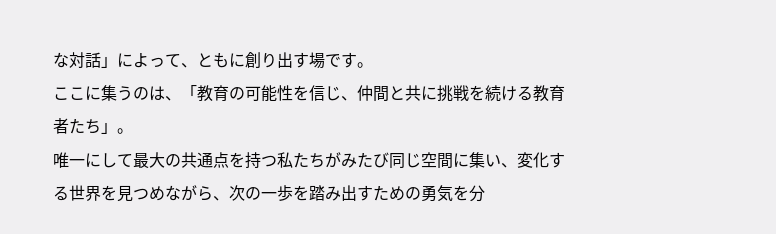な対話」によって、ともに創り出す場です。
ここに集うのは、「教育の可能性を信じ、仲間と共に挑戦を続ける教育者たち」。
唯一にして最大の共通点を持つ私たちがみたび同じ空間に集い、変化する世界を見つめながら、次の一歩を踏み出すための勇気を分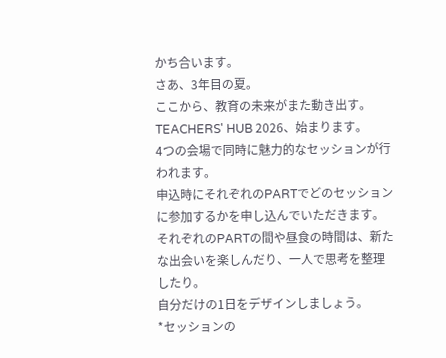かち合います。
さあ、3年目の夏。
ここから、教育の未来がまた動き出す。 TEACHERS' HUB 2026、始まります。
4つの会場で同時に魅力的なセッションが行われます。
申込時にそれぞれのPARTでどのセッションに参加するかを申し込んでいただきます。
それぞれのPARTの間や昼食の時間は、新たな出会いを楽しんだり、一人で思考を整理したり。
自分だけの1日をデザインしましょう。
*セッションの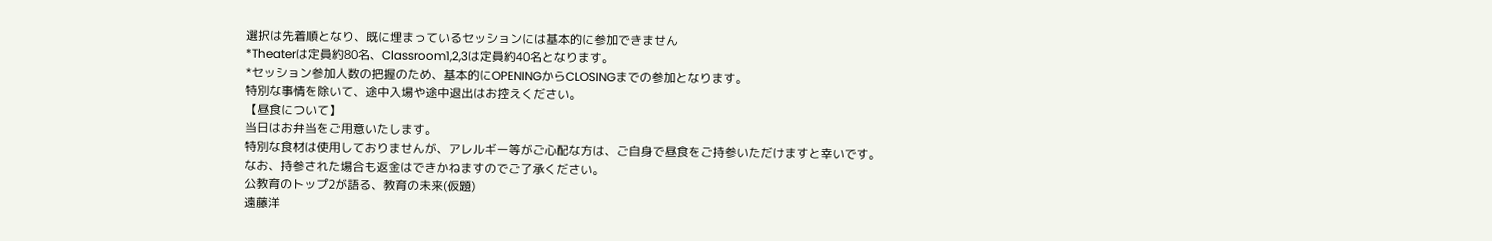選択は先着順となり、既に埋まっているセッションには基本的に参加できません
*Theaterは定員約80名、Classroom1,2,3は定員約40名となります。
*セッション参加人数の把握のため、基本的にOPENINGからCLOSINGまでの参加となります。
特別な事情を除いて、途中入場や途中退出はお控えください。
【昼食について】
当日はお弁当をご用意いたします。
特別な食材は使用しておりませんが、アレルギー等がご心配な方は、ご自身で昼食をご持参いただけますと幸いです。
なお、持参された場合も返金はできかねますのでご了承ください。
公教育のトップ2が語る、教育の未来(仮題)
遠藤洋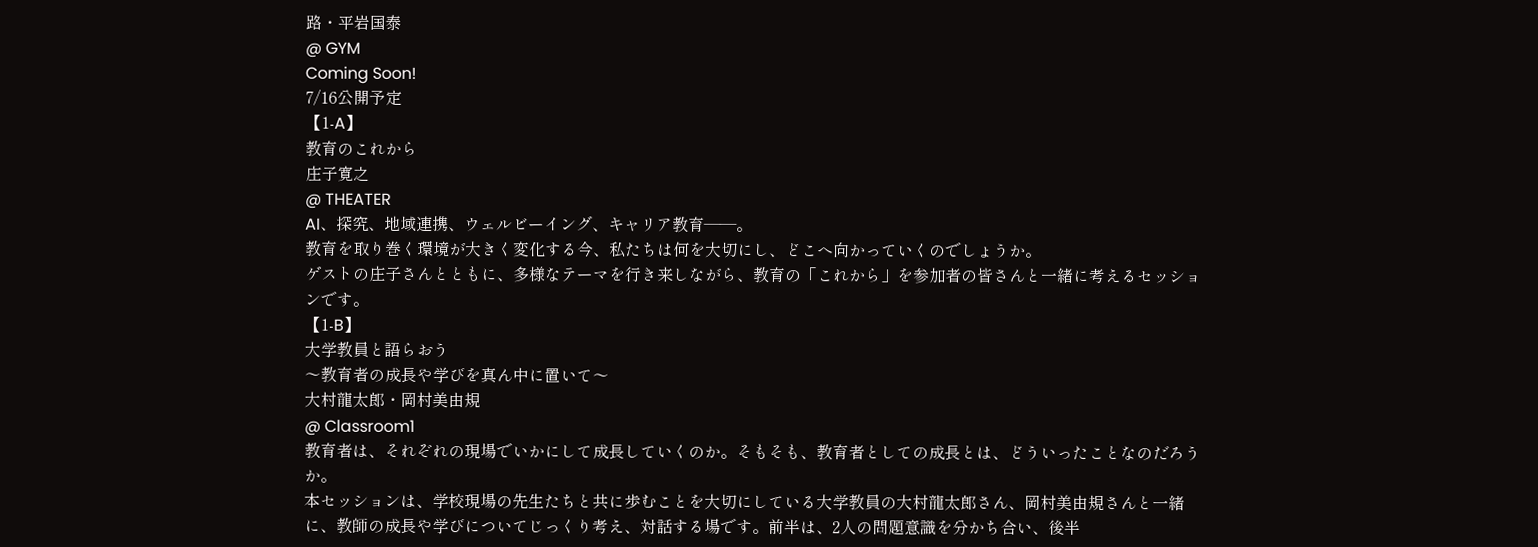路・平岩国泰
@ GYM
Coming Soon!
7/16公開予定
【1-A】
教育のこれから
庄子寛之
@ THEATER
AI、探究、地域連携、ウェルビーイング、キャリア教育——。
教育を取り巻く環境が大きく変化する今、私たちは何を大切にし、どこへ向かっていくのでしょうか。
ゲストの庄子さんとともに、多様なテーマを行き来しながら、教育の「これから」を参加者の皆さんと一緒に考えるセッションです。
【1-B】
大学教員と語らおう
〜教育者の成長や学びを真ん中に置いて〜
大村龍太郎・岡村美由規
@ Classroom1
教育者は、それぞれの現場でいかにして成長していくのか。そもそも、教育者としての成長とは、どういったことなのだろうか。
本セッションは、学校現場の先生たちと共に歩むことを大切にしている大学教員の大村龍太郎さん、岡村美由規さんと一緒に、教師の成長や学びについてじっくり考え、対話する場です。前半は、2人の問題意識を分かち合い、後半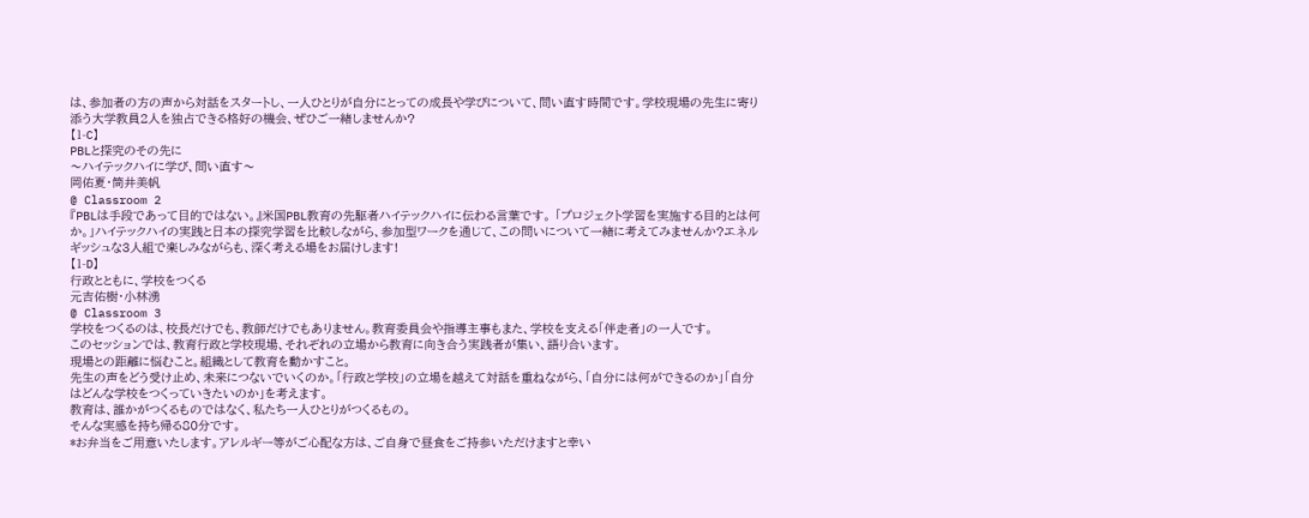は、参加者の方の声から対話をスタートし、一人ひとりが自分にとっての成長や学びについて、問い直す時間です。学校現場の先生に寄り添う大学教員2人を独占できる格好の機会、ぜひご一緒しませんか?
【1-C】
PBLと探究のその先に
〜ハイテックハイに学び、問い直す〜
岡佑夏・筒井美帆
@ Classroom 2
『PBLは手段であって目的ではない。』米国PBL教育の先駆者ハイテックハイに伝わる言葉です。 「プロジェクト学習を実施する目的とは何か。」ハイテックハイの実践と日本の探究学習を比較しながら、参加型ワークを通じて、この問いについて一緒に考えてみませんか?エネルギッシュな3人組で楽しみながらも、深く考える場をお届けします!
【1-D】
行政とともに、学校をつくる
元吉佑樹・小林湧
@ Classroom 3
学校をつくるのは、校長だけでも、教師だけでもありません。教育委員会や指導主事もまた、学校を支える「伴走者」の一人です。
このセッションでは、教育行政と学校現場、それぞれの立場から教育に向き合う実践者が集い、語り合います。
現場との距離に悩むこと。組織として教育を動かすこと。
先生の声をどう受け止め、未来につないでいくのか。「行政と学校」の立場を越えて対話を重ねながら、「自分には何ができるのか」「自分はどんな学校をつくっていきたいのか」を考えます。
教育は、誰かがつくるものではなく、私たち一人ひとりがつくるもの。
そんな実感を持ち帰る80分です。
*お弁当をご用意いたします。アレルギー等がご心配な方は、ご自身で昼食をご持参いただけますと幸い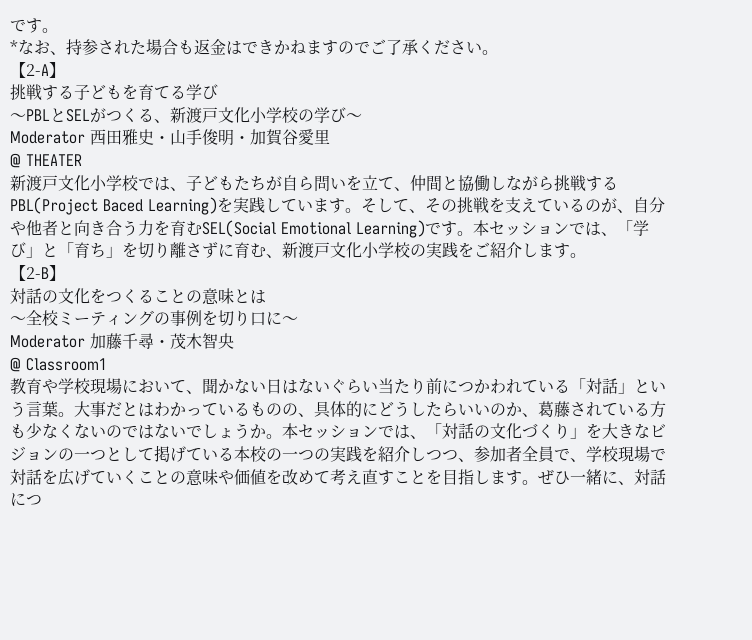です。
*なお、持参された場合も返金はできかねますのでご了承ください。
【2-A】
挑戦する子どもを育てる学び
〜PBLとSELがつくる、新渡戸文化小学校の学び〜
Moderator 西田雅史・山手俊明・加賀谷愛里
@ THEATER
新渡戸文化小学校では、子どもたちが自ら問いを立て、仲間と協働しながら挑戦するPBL(Project Baced Learning)を実践しています。そして、その挑戦を支えているのが、自分や他者と向き合う力を育むSEL(Social Emotional Learning)です。本セッションでは、「学び」と「育ち」を切り離さずに育む、新渡戸文化小学校の実践をご紹介します。
【2-B】
対話の文化をつくることの意味とは
〜全校ミーティングの事例を切り口に〜
Moderator 加藤千尋・茂木智央
@ Classroom1
教育や学校現場において、聞かない日はないぐらい当たり前につかわれている「対話」という言葉。大事だとはわかっているものの、具体的にどうしたらいいのか、葛藤されている方も少なくないのではないでしょうか。本セッションでは、「対話の文化づくり」を大きなビジョンの一つとして掲げている本校の一つの実践を紹介しつつ、参加者全員で、学校現場で対話を広げていくことの意味や価値を改めて考え直すことを目指します。ぜひ一緒に、対話につ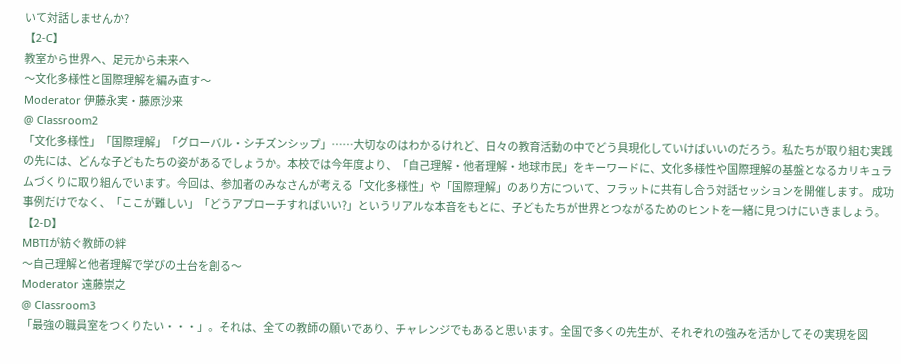いて対話しませんか?
【2-C】
教室から世界へ、足元から未来へ
〜文化多様性と国際理解を編み直す〜
Moderator 伊藤永実・藤原沙来
@ Classroom2
「文化多様性」「国際理解」「グローバル・シチズンシップ」……大切なのはわかるけれど、日々の教育活動の中でどう具現化していけばいいのだろう。私たちが取り組む実践の先には、どんな子どもたちの姿があるでしょうか。本校では今年度より、「自己理解・他者理解・地球市民」をキーワードに、文化多様性や国際理解の基盤となるカリキュラムづくりに取り組んでいます。今回は、参加者のみなさんが考える「文化多様性」や「国際理解」のあり方について、フラットに共有し合う対話セッションを開催します。 成功事例だけでなく、「ここが難しい」「どうアプローチすればいい?」というリアルな本音をもとに、子どもたちが世界とつながるためのヒントを一緒に見つけにいきましょう。
【2-D】
MBTIが紡ぐ教師の絆
〜自己理解と他者理解で学びの土台を創る〜
Moderator 遠藤崇之
@ Classroom3
「最強の職員室をつくりたい・・・」。それは、全ての教師の願いであり、チャレンジでもあると思います。全国で多くの先生が、それぞれの強みを活かしてその実現を図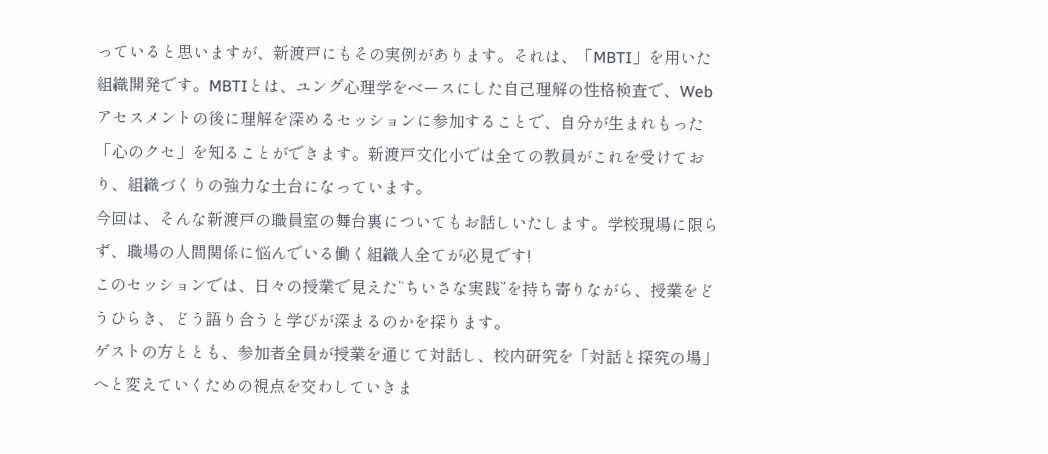っていると思いますが、新渡戸にもその実例があります。それは、「MBTI」を用いた組織開発です。MBTIとは、ユング心理学をベースにした自己理解の性格検査で、Webアセスメントの後に理解を深めるセッションに参加することで、自分が生まれもった「心のクセ」を知ることができます。新渡戸文化小では全ての教員がこれを受けており、組織づくりの強力な土台になっています。
今回は、そんな新渡戸の職員室の舞台裏についてもお話しいたします。学校現場に限らず、職場の人間関係に悩んでいる働く組織人全てが必見です!
このセッションでは、日々の授業で見えた“ちいさな実践”を持ち寄りながら、授業をどうひらき、どう語り合うと学びが深まるのかを探ります。
ゲストの方ととも、参加者全員が授業を通じて対話し、校内研究を「対話と探究の場」へと変えていくための視点を交わしていきま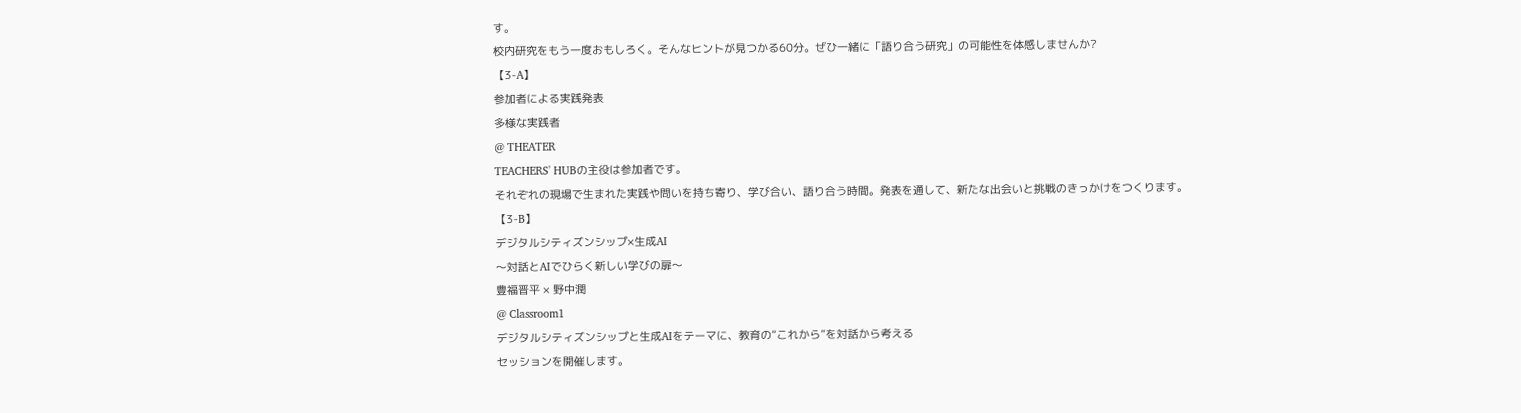す。
校内研究をもう一度おもしろく。そんなヒントが見つかる60分。ぜひ一緒に「語り合う研究」の可能性を体感しませんか?
【3-A】
参加者による実践発表
多様な実践者
@ THEATER
TEACHERS' HUBの主役は参加者です。
それぞれの現場で生まれた実践や問いを持ち寄り、学び合い、語り合う時間。発表を通して、新たな出会いと挑戦のきっかけをつくります。
【3-B】
デジタルシティズンシップ×生成AI
〜対話とAIでひらく新しい学びの扉〜
豊福晋平 × 野中潤
@ Classroom1
デジタルシティズンシップと生成AIをテーマに、教育の“これから”を対話から考える
セッションを開催します。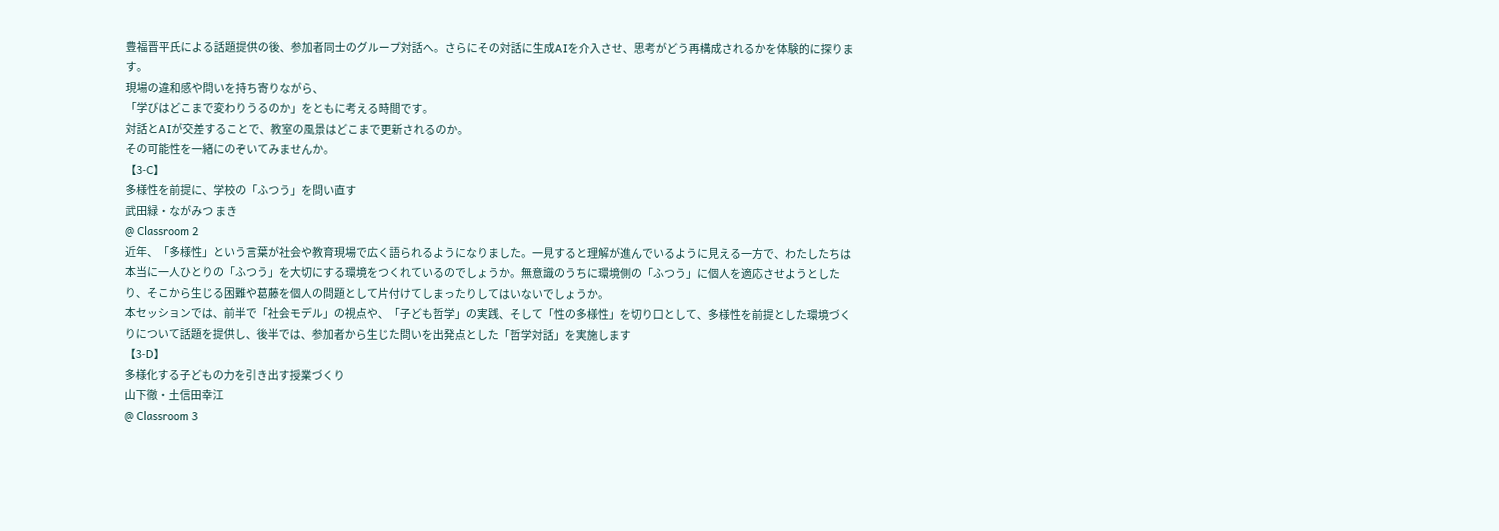豊福晋平氏による話題提供の後、参加者同士のグループ対話へ。さらにその対話に生成AIを介入させ、思考がどう再構成されるかを体験的に探ります。
現場の違和感や問いを持ち寄りながら、
「学びはどこまで変わりうるのか」をともに考える時間です。
対話とAIが交差することで、教室の風景はどこまで更新されるのか。
その可能性を一緒にのぞいてみませんか。
【3-C】
多様性を前提に、学校の「ふつう」を問い直す
武田緑・ながみつ まき
@ Classroom 2
近年、「多様性」という言葉が社会や教育現場で広く語られるようになりました。一見すると理解が進んでいるように見える一方で、わたしたちは本当に一人ひとりの「ふつう」を大切にする環境をつくれているのでしょうか。無意識のうちに環境側の「ふつう」に個人を適応させようとしたり、そこから生じる困難や葛藤を個人の問題として片付けてしまったりしてはいないでしょうか。
本セッションでは、前半で「社会モデル」の視点や、「子ども哲学」の実践、そして「性の多様性」を切り口として、多様性を前提とした環境づくりについて話題を提供し、後半では、参加者から生じた問いを出発点とした「哲学対話」を実施します
【3-D】
多様化する子どもの力を引き出す授業づくり
山下徹・土信田幸江
@ Classroom 3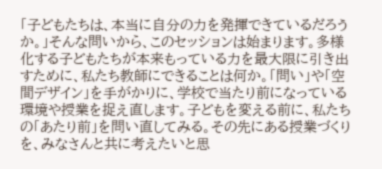「子どもたちは、本当に自分の力を発揮できているだろうか。」そんな問いから、このセッションは始まります。多様化する子どもたちが本来もっている力を最大限に引き出すために、私たち教師にできることは何か。「問い」や「空間デザイン」を手がかりに、学校で当たり前になっている環境や授業を捉え直します。子どもを変える前に、私たちの「あたり前」を問い直してみる。その先にある授業づくりを、みなさんと共に考えたいと思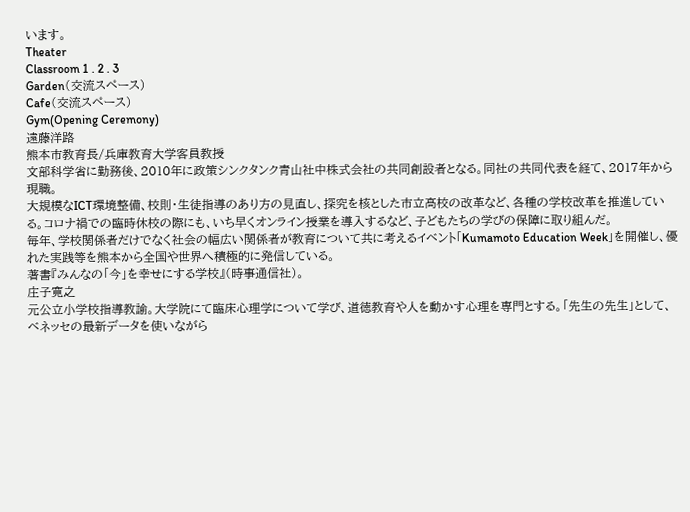います。
Theater
Classroom 1 . 2 . 3
Garden(交流スペース)
Cafe(交流スペース)
Gym(Opening Ceremony)
遠藤洋路
熊本市教育長/兵庫教育大学客員教授
文部科学省に勤務後、2010年に政策シンクタンク青山社中株式会社の共同創設者となる。同社の共同代表を経て、2017年から現職。
大規模なICT環境整備、校則・生徒指導のあり方の見直し、探究を核とした市立高校の改革など、各種の学校改革を推進している。コロナ禍での臨時休校の際にも、いち早くオンライン授業を導入するなど、子どもたちの学びの保障に取り組んだ。
毎年、学校関係者だけでなく社会の幅広い関係者が教育について共に考えるイベント「Kumamoto Education Week」を開催し、優れた実践等を熊本から全国や世界へ積極的に発信している。
著書『みんなの「今」を幸せにする学校』(時事通信社)。
庄子寛之
元公立小学校指導教諭。大学院にて臨床心理学について学び、道徳教育や人を動かす心理を専門とする。「先生の先生」として、ベネッセの最新データを使いながら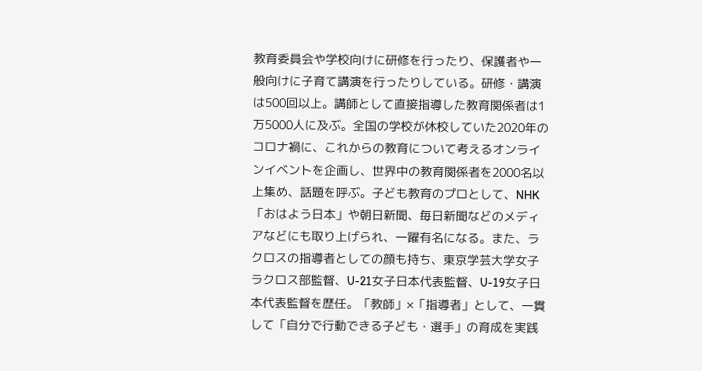教育委員会や学校向けに研修を行ったり、保護者や一般向けに子育て講演を行ったりしている。研修・講演は500回以上。講師として直接指導した教育関係者は1万5000人に及ぶ。全国の学校が休校していた2020年のコロナ禍に、これからの教育について考えるオンラインイベントを企画し、世界中の教育関係者を2000名以上集め、話題を呼ぶ。子ども教育のプロとして、NHK「おはよう日本」や朝日新聞、毎日新聞などのメディアなどにも取り上げられ、一躍有名になる。また、ラクロスの指導者としての顔も持ち、東京学芸大学女子ラクロス部監督、U-21女子日本代表監督、U-19女子日本代表監督を歴任。「教師」×「指導者」として、一貫して「自分で行動できる子ども・選手」の育成を実践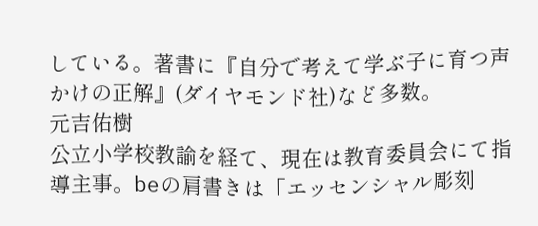している。著書に『自分で考えて学ぶ子に育つ声かけの正解』(ダイヤモンド社)など多数。
元吉佑樹
公立小学校教諭を経て、現在は教育委員会にて指導主事。beの肩書きは「エッセンシャル彫刻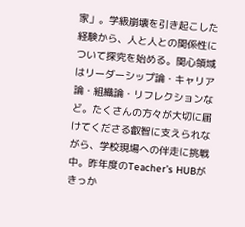家」。学級崩壊を引き起こした経験から、人と人との関係性について探究を始める。関心領域はリーダーシップ論・キャリア論・組織論・リフレクションなど。たくさんの方々が大切に届けてくださる叡智に支えられながら、学校現場への伴走に挑戦中。昨年度のTeacher’s HUBがきっか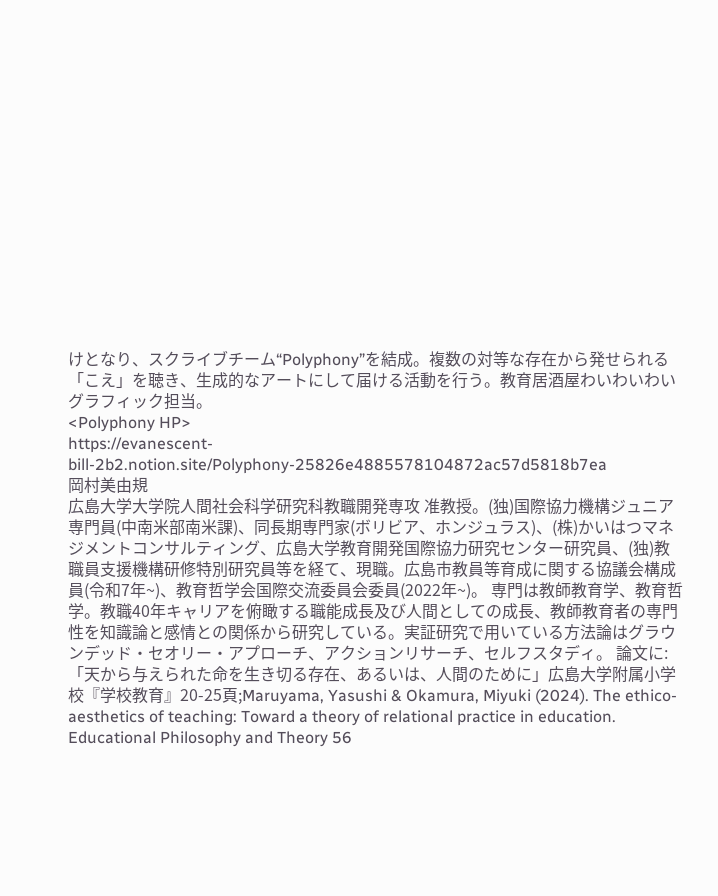けとなり、スクライブチーム“Polyphony”を結成。複数の対等な存在から発せられる「こえ」を聴き、生成的なアートにして届ける活動を行う。教育居酒屋わいわいわいグラフィック担当。
<Polyphony HP>
https://evanescent-bill-2b2.notion.site/Polyphony-25826e4885578104872ac57d5818b7ea
岡村美由規
広島大学大学院人間社会科学研究科教職開発専攻 准教授。(独)国際協力機構ジュニア専門員(中南米部南米課)、同長期専門家(ボリビア、ホンジュラス)、(株)かいはつマネジメントコンサルティング、広島大学教育開発国際協力研究センター研究員、(独)教職員支援機構研修特別研究員等を経て、現職。広島市教員等育成に関する協議会構成員(令和7年~)、教育哲学会国際交流委員会委員(2022年~)。 専門は教師教育学、教育哲学。教職40年キャリアを俯瞰する職能成長及び人間としての成長、教師教育者の専門性を知識論と感情との関係から研究している。実証研究で用いている方法論はグラウンデッド・セオリー・アプローチ、アクションリサーチ、セルフスタディ。 論文に:「天から与えられた命を生き切る存在、あるいは、人間のために」広島大学附属小学校『学校教育』20-25頁;Maruyama, Yasushi & Okamura, Miyuki (2024). The ethico-aesthetics of teaching: Toward a theory of relational practice in education. Educational Philosophy and Theory 56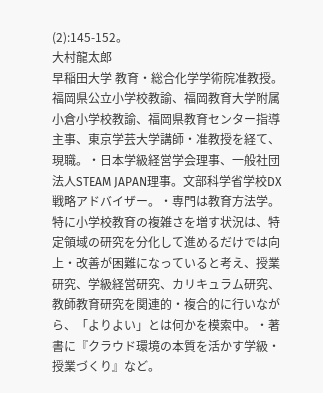(2):145-152。
大村龍太郎
早稲田大学 教育・総合化学学術院准教授。福岡県公立小学校教諭、福岡教育大学附属小倉小学校教諭、福岡県教育センター指導主事、東京学芸大学講師・准教授を経て、現職。・日本学級経営学会理事、一般社団法人STEAM JAPAN理事。文部科学省学校DX戦略アドバイザー。・専門は教育方法学。特に小学校教育の複雑さを増す状況は、特定領域の研究を分化して進めるだけでは向上・改善が困難になっていると考え、授業研究、学級経営研究、カリキュラム研究、教師教育研究を関連的・複合的に行いながら、「よりよい」とは何かを模索中。・著書に『クラウド環境の本質を活かす学級・授業づくり』など。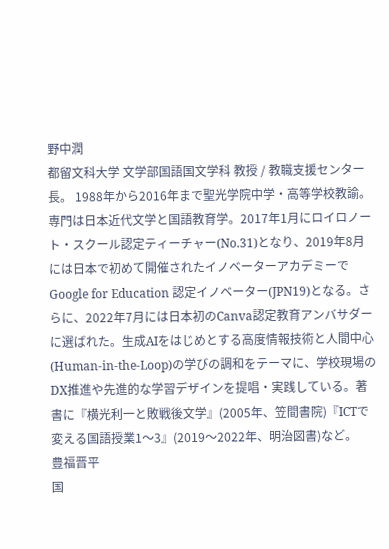野中潤
都留文科大学 文学部国語国文学科 教授 / 教職支援センター長。 1988年から2016年まで聖光学院中学・高等学校教諭。専門は日本近代文学と国語教育学。2017年1月にロイロノート・スクール認定ティーチャー(No.31)となり、2019年8月には日本で初めて開催されたイノベーターアカデミーでGoogle for Education 認定イノベーター(JPN19)となる。さらに、2022年7月には日本初のCanva認定教育アンバサダーに選ばれた。生成AIをはじめとする高度情報技術と人間中心(Human-in-the-Loop)の学びの調和をテーマに、学校現場のDX推進や先進的な学習デザインを提唱・実践している。著書に『横光利一と敗戦後文学』(2005年、笠間書院)『ICTで変える国語授業1〜3』(2019〜2022年、明治図書)など。
豊福晋平
国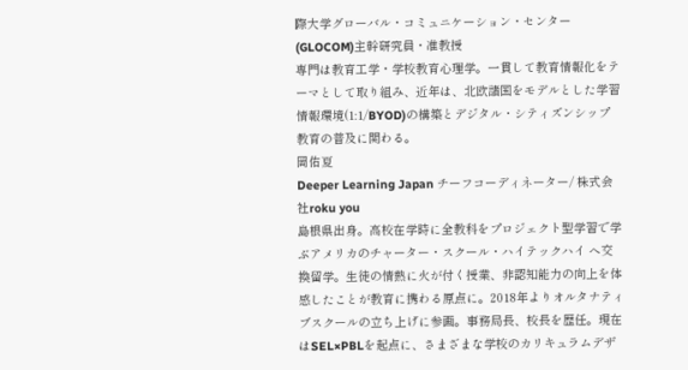際大学グローバル・コミュニケーション・センター(GLOCOM)主幹研究員・准教授
専門は教育工学・学校教育心理学。一貫して教育情報化をテーマとして取り組み、近年は、北欧諸国をモデルとした学習情報環境(1:1/BYOD)の構築とデジタル・シティズンシップ教育の普及に関わる。
岡佑夏
Deeper Learning Japan チーフコーディネーター/ 株式会社roku you
島根県出身。高校在学時に全教科をプロジェクト型学習で学ぶアメリカのチャーター・スクール・ハイテックハイ へ交換留学。生徒の情熱に火が付く授業、非認知能力の向上を体感したことが教育に携わる原点に。2018年よりオルタナティブスクールの立ち上げに参画。事務局長、校長を歴任。現在はSEL×PBLを起点に、さまざまな学校のカリキュラムデザ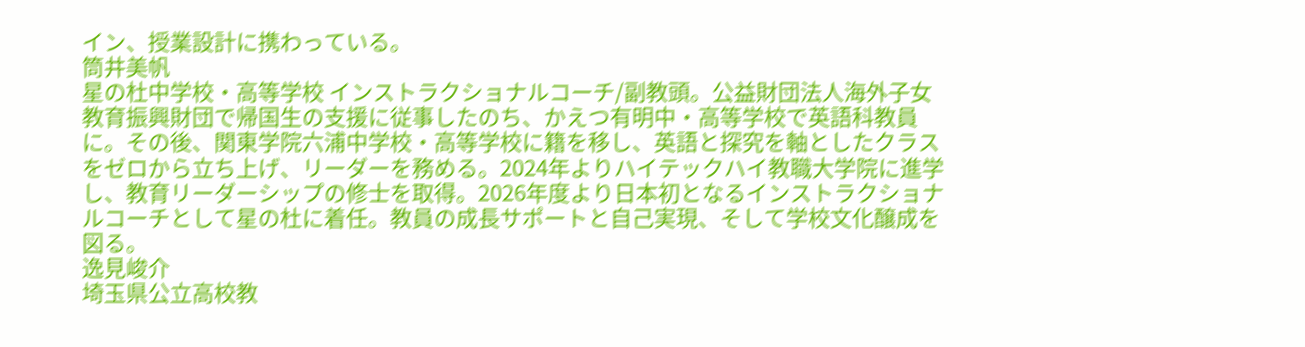イン、授業設計に携わっている。
筒井美帆
星の杜中学校・高等学校 インストラクショナルコーチ/副教頭。公益財団法人海外子女教育振興財団で帰国生の支援に従事したのち、かえつ有明中・高等学校で英語科教員に。その後、関東学院六浦中学校・高等学校に籍を移し、英語と探究を軸としたクラスをゼロから立ち上げ、リーダーを務める。2024年よりハイテックハイ教職大学院に進学し、教育リーダーシップの修士を取得。2026年度より日本初となるインストラクショナルコーチとして星の杜に着任。教員の成長サポートと自己実現、そして学校文化醸成を図る。
逸見峻介
埼玉県公立高校教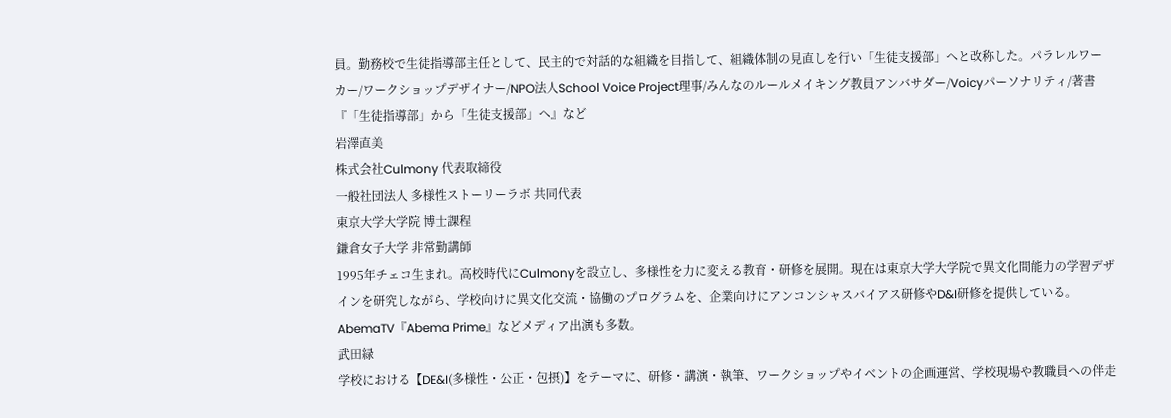員。勤務校で生徒指導部主任として、民主的で対話的な組織を目指して、組織体制の見直しを行い「生徒支援部」へと改称した。パラレルワーカー/ワークショップデザイナー/NPO法人School Voice Project理事/みんなのルールメイキング教員アンバサダー/Voicyパーソナリティ/著書『「生徒指導部」から「生徒支援部」へ』など
岩澤直美
株式会社Culmony 代表取締役
一般社団法人 多様性ストーリーラボ 共同代表
東京大学大学院 博士課程
鎌倉女子大学 非常勤講師
1995年チェコ生まれ。高校時代にCulmonyを設立し、多様性を力に変える教育・研修を展開。現在は東京大学大学院で異文化間能力の学習デザインを研究しながら、学校向けに異文化交流・協働のプログラムを、企業向けにアンコンシャスバイアス研修やD&I研修を提供している。AbemaTV『Abema Prime』などメディア出演も多数。
武田緑
学校における【DE&I(多様性・公正・包摂)】をテーマに、研修・講演・執筆、ワークショップやイベントの企画運営、学校現場や教職員への伴走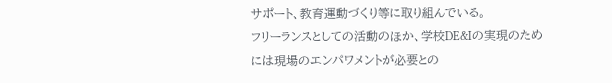サポート、教育運動づくり等に取り組んでいる。
フリーランスとしての活動のほか、学校DE&Iの実現のためには現場のエンパワメントが必要との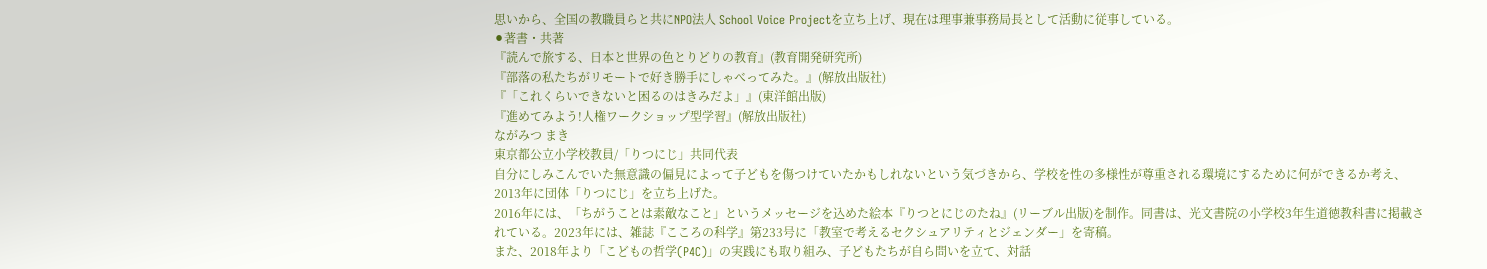思いから、全国の教職員らと共にNPO法人 School Voice Projectを立ち上げ、現在は理事兼事務局長として活動に従事している。
⚫著書・共著
『読んで旅する、日本と世界の色とりどりの教育』(教育開発研究所)
『部落の私たちがリモートで好き勝手にしゃべってみた。』(解放出版社)
『「これくらいできないと困るのはきみだよ」』(東洋館出版)
『進めてみよう!人権ワークショップ型学習』(解放出版社)
ながみつ まき
東京都公立小学校教員/「りつにじ」共同代表
自分にしみこんでいた無意識の偏見によって子どもを傷つけていたかもしれないという気づきから、学校を性の多様性が尊重される環境にするために何ができるか考え、2013年に団体「りつにじ」を立ち上げた。
2016年には、「ちがうことは素敵なこと」というメッセージを込めた絵本『りつとにじのたね』(リーブル出版)を制作。同書は、光文書院の小学校3年生道徳教科書に掲載されている。2023年には、雑誌『こころの科学』第233号に「教室で考えるセクシュアリティとジェンダー」を寄稿。
また、2018年より「こどもの哲学(P4C)」の実践にも取り組み、子どもたちが自ら問いを立て、対話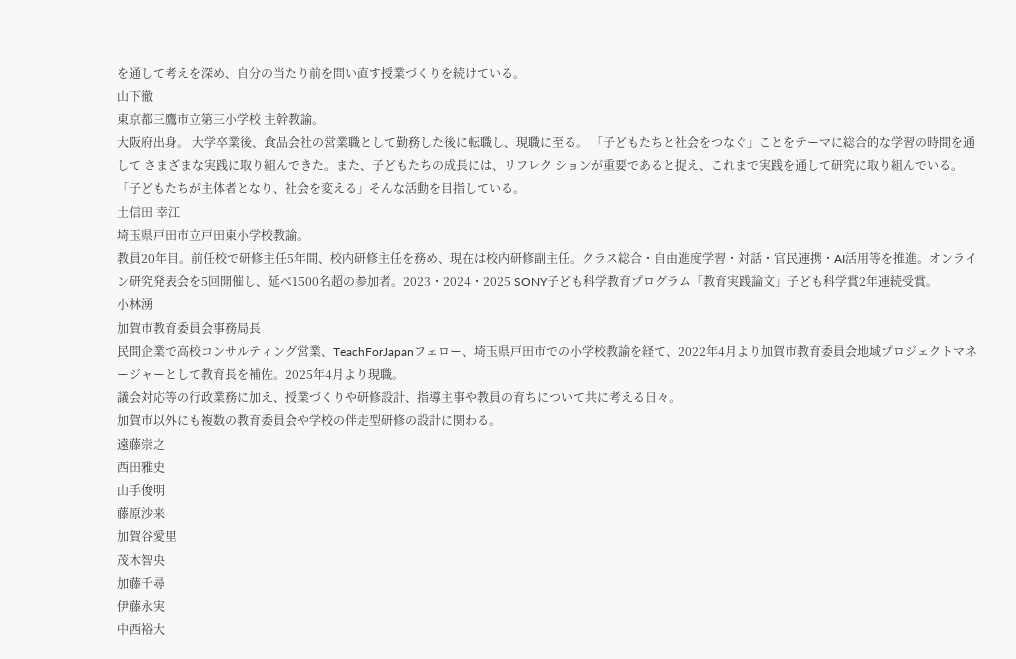を通して考えを深め、自分の当たり前を問い直す授業づくりを続けている。
山下徹
東京都三鷹市立第三小学校 主幹教諭。
大阪府出身。 大学卒業後、食品会社の営業職として勤務した後に転職し、現職に至る。 「子どもたちと社会をつなぐ」ことをテーマに総合的な学習の時間を通して さまざまな実践に取り組んできた。また、子どもたちの成長には、リフレク ションが重要であると捉え、これまで実践を通して研究に取り組んでいる。「子どもたちが主体者となり、社会を変える」そんな活動を目指している。
土信田 幸江
埼玉県戸田市立戸田東小学校教諭。
教員20年目。前任校で研修主任5年間、校内研修主任を務め、現在は校内研修副主任。クラス総合・自由進度学習・対話・官民連携・AI活用等を推進。オンライン研究発表会を5回開催し、延べ1500名超の参加者。2023・2024・2025 SONY子ども科学教育プログラム「教育実践論文」子ども科学賞2年連続受賞。
小林湧
加賀市教育委員会事務局長
民間企業で高校コンサルティング営業、TeachForJapanフェロー、埼玉県戸田市での小学校教諭を経て、2022年4月より加賀市教育委員会地域プロジェクトマネージャーとして教育長を補佐。2025年4月より現職。
議会対応等の行政業務に加え、授業づくりや研修設計、指導主事や教員の育ちについて共に考える日々。
加賀市以外にも複数の教育委員会や学校の伴走型研修の設計に関わる。
遠藤崇之
西田雅史
山手俊明
藤原沙来
加賀谷愛里
茂木智央
加藤千尋
伊藤永実
中西裕大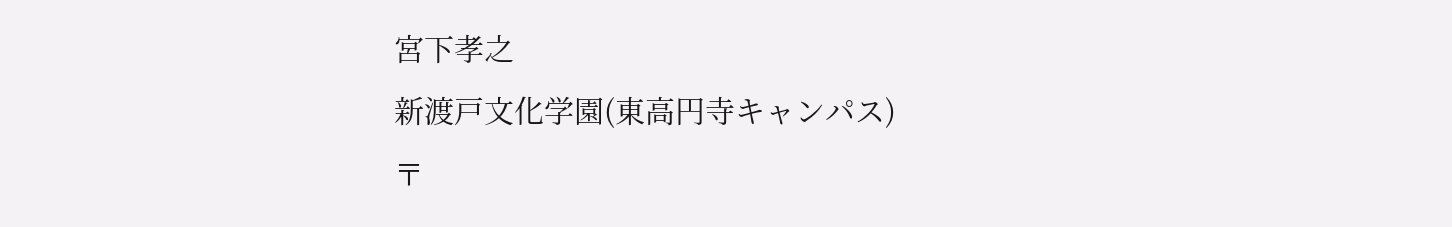宮下孝之
新渡戸文化学園(東高円寺キャンパス)
〒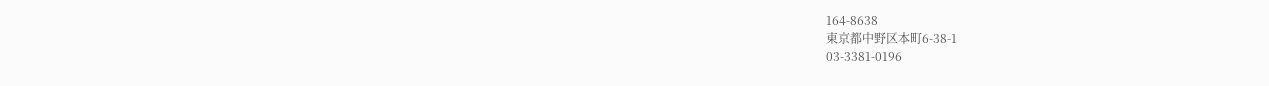164-8638
東京都中野区本町6-38-1
03-3381-0196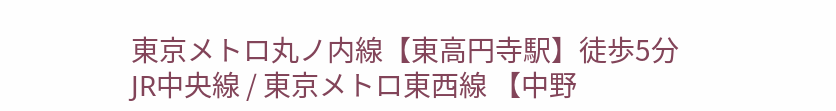東京メトロ丸ノ内線【東高円寺駅】徒歩5分
JR中央線 / 東京メトロ東西線 【中野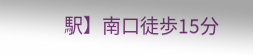駅】南口徒歩15分